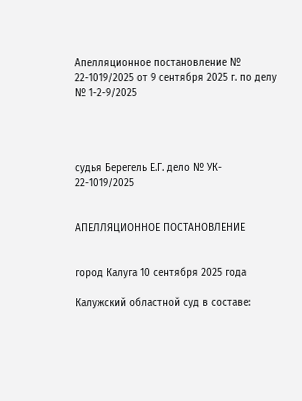Апелляционное постановление № 22-1019/2025 от 9 сентября 2025 г. по делу № 1-2-9/2025




судья Берегель Е.Г. дело № УК- 22-1019/2025


АПЕЛЛЯЦИОННОЕ ПОСТАНОВЛЕНИЕ


город Калуга 10 сентября 2025 года

Калужский областной суд в составе: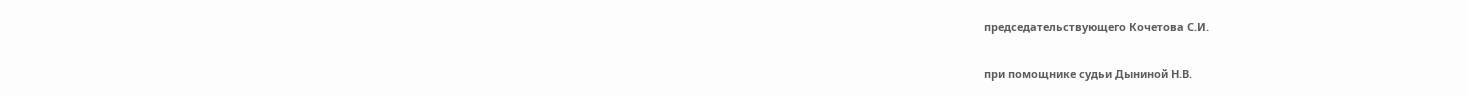председательствующего Кочетова С.И.

при помощнике судьи Дыниной Н.В.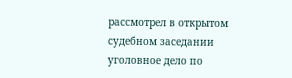рассмотрел в открытом судебном заседании уголовное дело по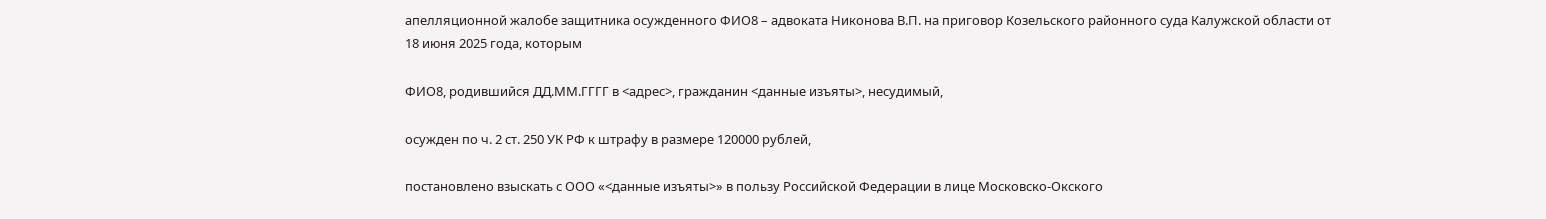апелляционной жалобе защитника осужденного ФИО8 – адвоката Никонова В.П. на приговор Козельского районного суда Калужской области от 18 июня 2025 года, которым

ФИО8, родившийся ДД.ММ.ГГГГ в <адрес>, гражданин <данные изъяты>, несудимый,

осужден по ч. 2 ст. 250 УК РФ к штрафу в размере 120000 рублей,

постановлено взыскать с ООО «<данные изъяты>» в пользу Российской Федерации в лице Московско-Окского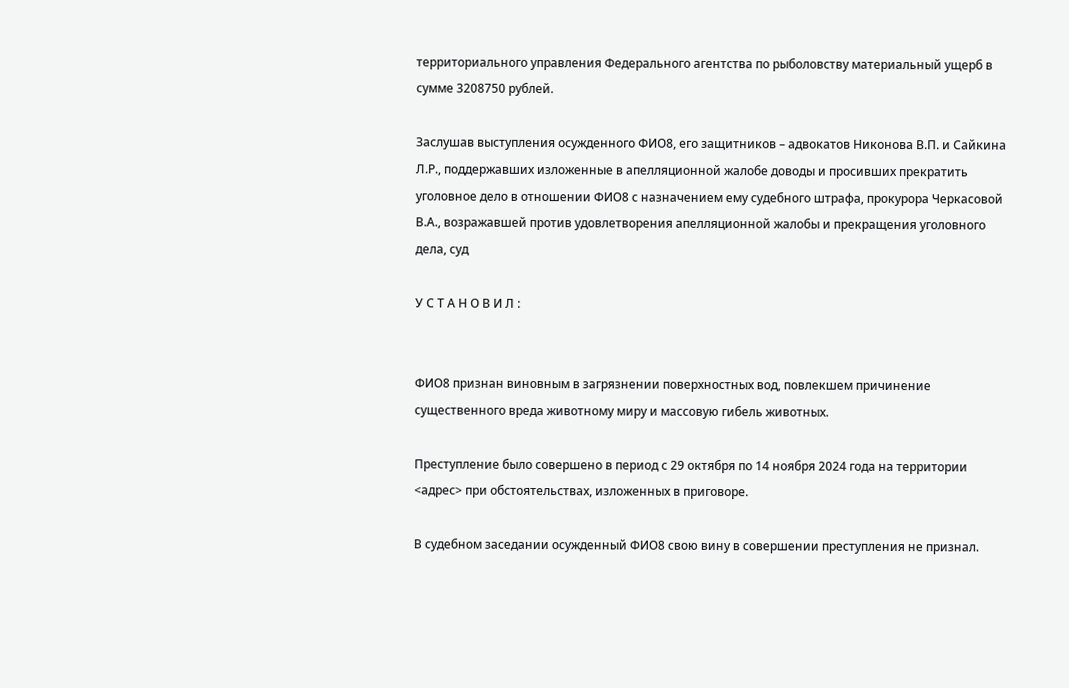территориального управления Федерального агентства по рыболовству материальный ущерб в сумме 3208750 рублей.

Заслушав выступления осужденного ФИО8, его защитников – адвокатов Никонова В.П. и Сайкина Л.Р., поддержавших изложенные в апелляционной жалобе доводы и просивших прекратить уголовное дело в отношении ФИО8 с назначением ему судебного штрафа, прокурора Черкасовой В.А., возражавшей против удовлетворения апелляционной жалобы и прекращения уголовного дела, суд

У С Т А Н О В И Л :


ФИО8 признан виновным в загрязнении поверхностных вод, повлекшем причинение существенного вреда животному миру и массовую гибель животных.

Преступление было совершено в период с 29 октября по 14 ноября 2024 года на территории <адрес> при обстоятельствах, изложенных в приговоре.

В судебном заседании осужденный ФИО8 свою вину в совершении преступления не признал.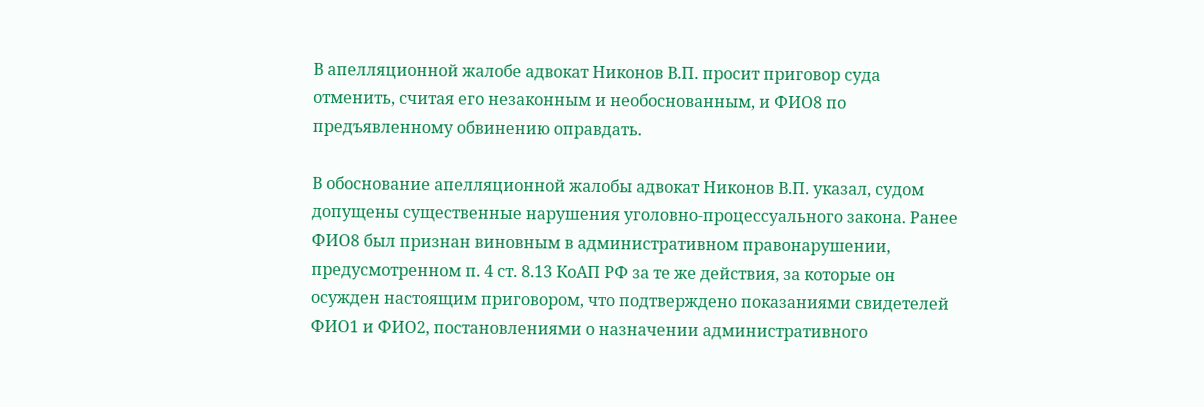В апелляционной жалобе адвокат Никонов В.П. просит приговор суда отменить, считая его незаконным и необоснованным, и ФИО8 по предъявленному обвинению оправдать.

В обоснование апелляционной жалобы адвокат Никонов В.П. указал, судом допущены существенные нарушения уголовно-процессуального закона. Ранее ФИО8 был признан виновным в административном правонарушении, предусмотренном п. 4 ст. 8.13 КоАП РФ за те же действия, за которые он осужден настоящим приговором, что подтверждено показаниями свидетелей ФИО1 и ФИО2, постановлениями о назначении административного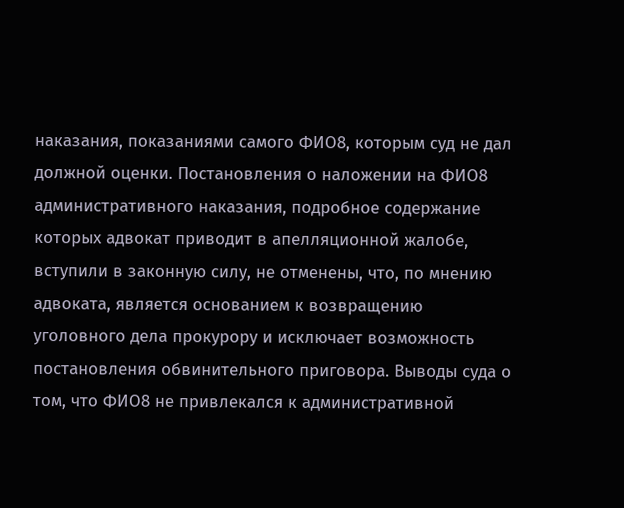наказания, показаниями самого ФИО8, которым суд не дал должной оценки. Постановления о наложении на ФИО8 административного наказания, подробное содержание которых адвокат приводит в апелляционной жалобе, вступили в законную силу, не отменены, что, по мнению адвоката, является основанием к возвращению уголовного дела прокурору и исключает возможность постановления обвинительного приговора. Выводы суда о том, что ФИО8 не привлекался к административной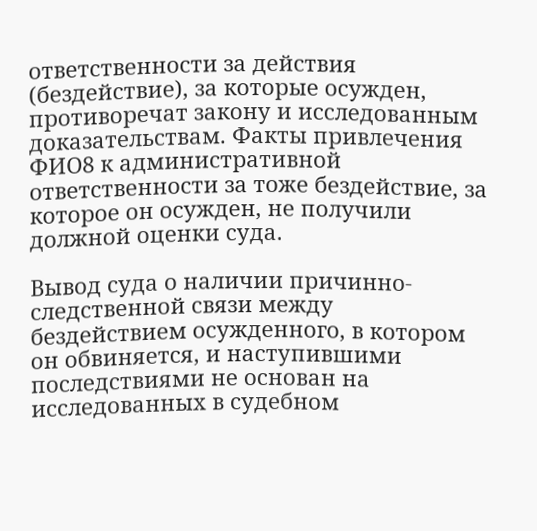ответственности за действия (бездействие), за которые осужден, противоречат закону и исследованным доказательствам. Факты привлечения ФИО8 к административной ответственности за тоже бездействие, за которое он осужден, не получили должной оценки суда.

Вывод суда о наличии причинно-следственной связи между бездействием осужденного, в котором он обвиняется, и наступившими последствиями не основан на исследованных в судебном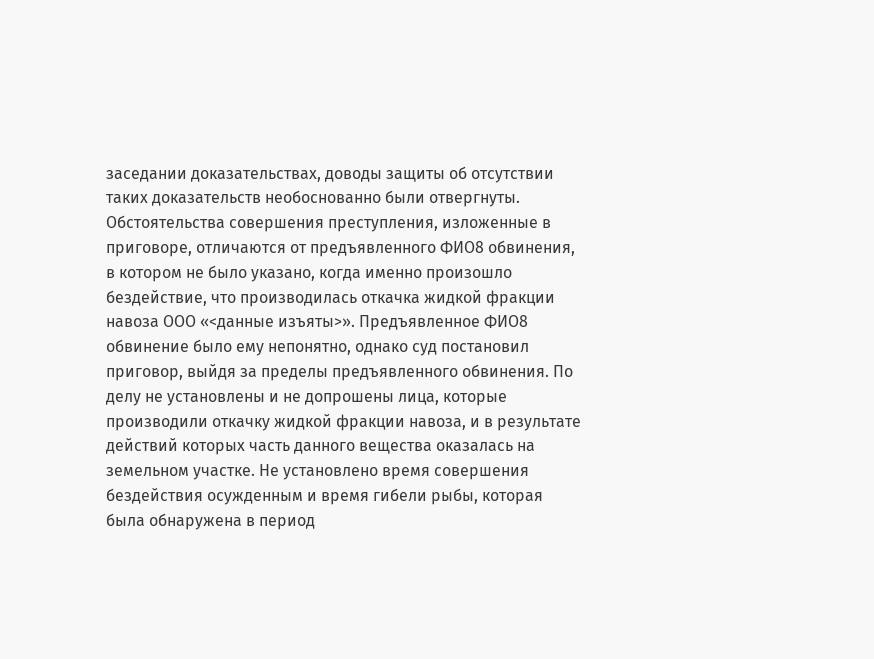заседании доказательствах, доводы защиты об отсутствии таких доказательств необоснованно были отвергнуты. Обстоятельства совершения преступления, изложенные в приговоре, отличаются от предъявленного ФИО8 обвинения, в котором не было указано, когда именно произошло бездействие, что производилась откачка жидкой фракции навоза ООО «<данные изъяты>». Предъявленное ФИО8 обвинение было ему непонятно, однако суд постановил приговор, выйдя за пределы предъявленного обвинения. По делу не установлены и не допрошены лица, которые производили откачку жидкой фракции навоза, и в результате действий которых часть данного вещества оказалась на земельном участке. Не установлено время совершения бездействия осужденным и время гибели рыбы, которая была обнаружена в период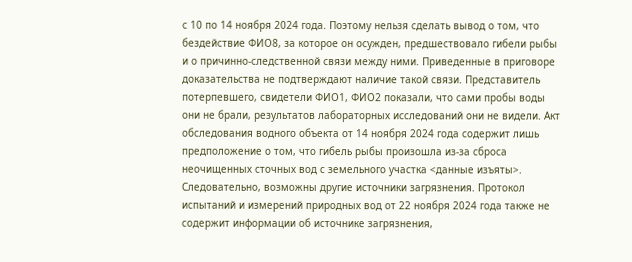с 10 по 14 ноября 2024 года. Поэтому нельзя сделать вывод о том, что бездействие ФИО8, за которое он осужден, предшествовало гибели рыбы и о причинно-следственной связи между ними. Приведенные в приговоре доказательства не подтверждают наличие такой связи. Представитель потерпевшего, свидетели ФИО1, ФИО2 показали, что сами пробы воды они не брали, результатов лабораторных исследований они не видели. Акт обследования водного объекта от 14 ноября 2024 года содержит лишь предположение о том, что гибель рыбы произошла из-за сброса неочищенных сточных вод с земельного участка <данные изъяты>. Следовательно, возможны другие источники загрязнения. Протокол испытаний и измерений природных вод от 22 ноября 2024 года также не содержит информации об источнике загрязнения,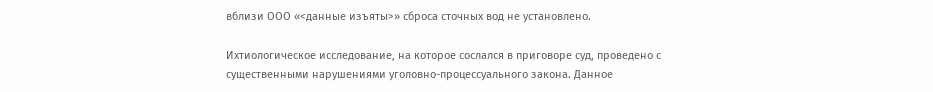вблизи ООО «<данные изъяты>» сброса сточных вод не установлено.

Ихтиологическое исследование, на которое сослался в приговоре суд, проведено с существенными нарушениями уголовно-процессуального закона. Данное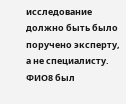исследование должно быть было поручено эксперту, а не специалисту. ФИО8 был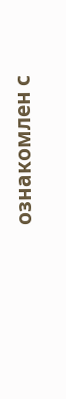ознакомлен с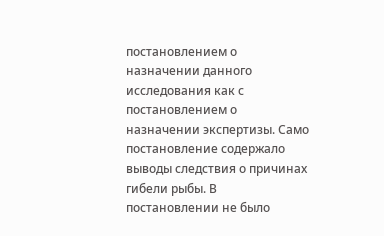постановлением о назначении данного исследования как с постановлением о назначении экспертизы. Само постановление содержало выводы следствия о причинах гибели рыбы. В постановлении не было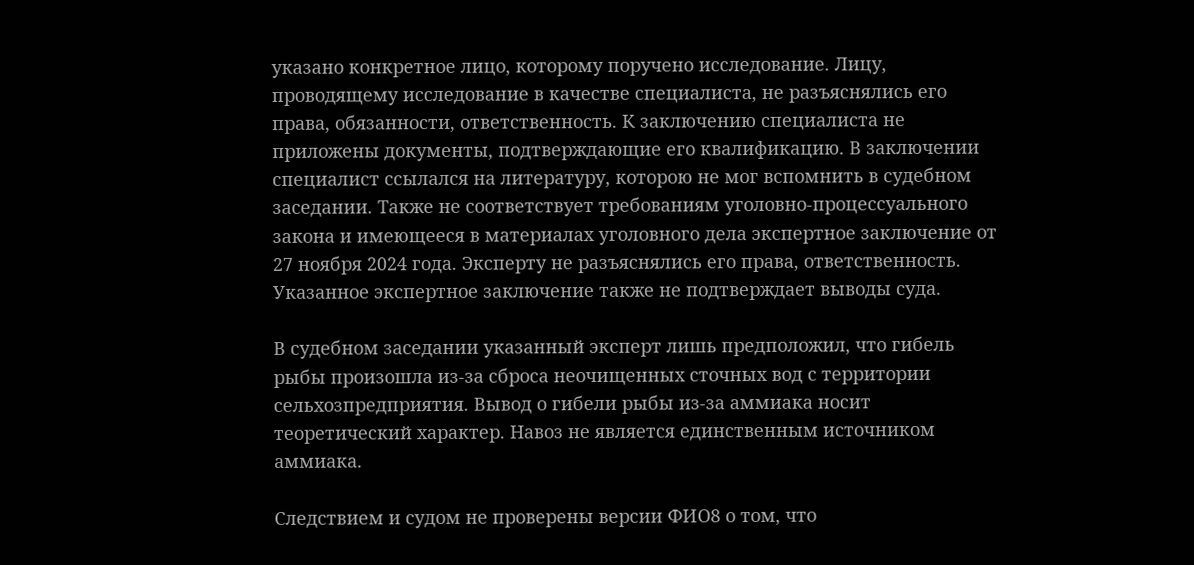указано конкретное лицо, которому поручено исследование. Лицу, проводящему исследование в качестве специалиста, не разъяснялись его права, обязанности, ответственность. К заключению специалиста не приложены документы, подтверждающие его квалификацию. В заключении специалист ссылался на литературу, которою не мог вспомнить в судебном заседании. Также не соответствует требованиям уголовно-процессуального закона и имеющееся в материалах уголовного дела экспертное заключение от 27 ноября 2024 года. Эксперту не разъяснялись его права, ответственность. Указанное экспертное заключение также не подтверждает выводы суда.

В судебном заседании указанный эксперт лишь предположил, что гибель рыбы произошла из-за сброса неочищенных сточных вод с территории сельхозпредприятия. Вывод о гибели рыбы из-за аммиака носит теоретический характер. Навоз не является единственным источником аммиака.

Следствием и судом не проверены версии ФИО8 о том, что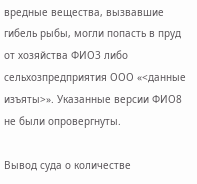вредные вещества, вызвавшие гибель рыбы, могли попасть в пруд от хозяйства ФИО3 либо сельхозпредприятия ООО «<данные изъяты>». Указанные версии ФИО8 не были опровергнуты.

Вывод суда о количестве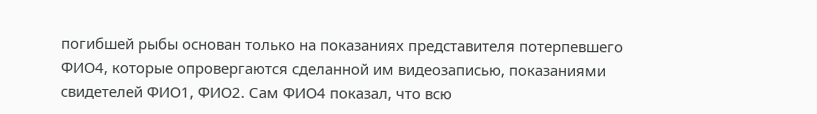погибшей рыбы основан только на показаниях представителя потерпевшего ФИО4, которые опровергаются сделанной им видеозаписью, показаниями свидетелей ФИО1, ФИО2. Сам ФИО4 показал, что всю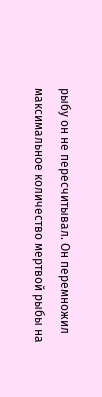рыбу он не пересчитывал. Он перемножил максимальное количество мертвой рыбы на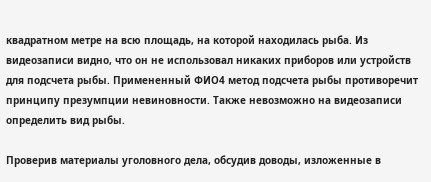квадратном метре на всю площадь, на которой находилась рыба. Из видеозаписи видно, что он не использовал никаких приборов или устройств для подсчета рыбы. Примененный ФИО4 метод подсчета рыбы противоречит принципу презумпции невиновности. Также невозможно на видеозаписи определить вид рыбы.

Проверив материалы уголовного дела, обсудив доводы, изложенные в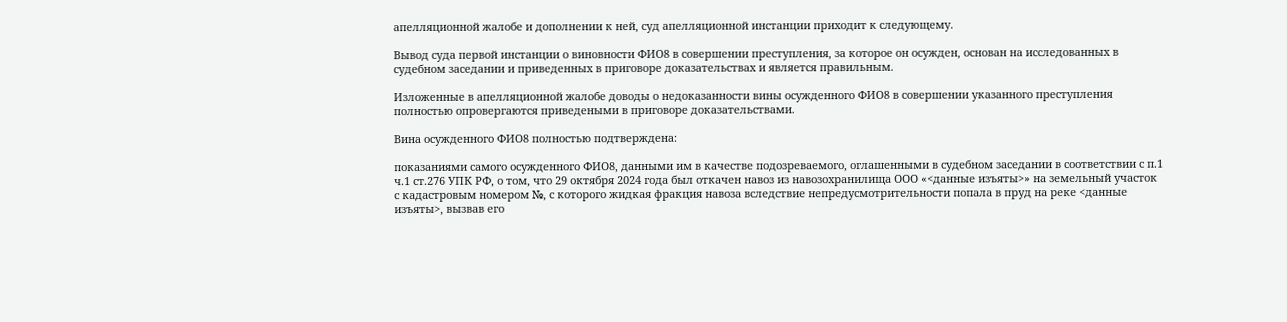апелляционной жалобе и дополнении к ней, суд апелляционной инстанции приходит к следующему.

Вывод суда первой инстанции о виновности ФИО8 в совершении преступления, за которое он осужден, основан на исследованных в судебном заседании и приведенных в приговоре доказательствах и является правильным.

Изложенные в апелляционной жалобе доводы о недоказанности вины осужденного ФИО8 в совершении указанного преступления полностью опровергаются приведеными в приговоре доказательствами.

Вина осужденного ФИО8 полностью подтверждена:

показаниями самого осужденного ФИО8, данными им в качестве подозреваемого, оглашенными в судебном заседании в соответствии с п.1 ч.1 ст.276 УПК РФ, о том, что 29 октября 2024 года был откачен навоз из навозохранилища ООО «<данные изъяты>» на земельный участок с кадастровым номером №, с которого жидкая фракция навоза вследствие непредусмотрительности попала в пруд на реке <данные изъяты>, вызвав его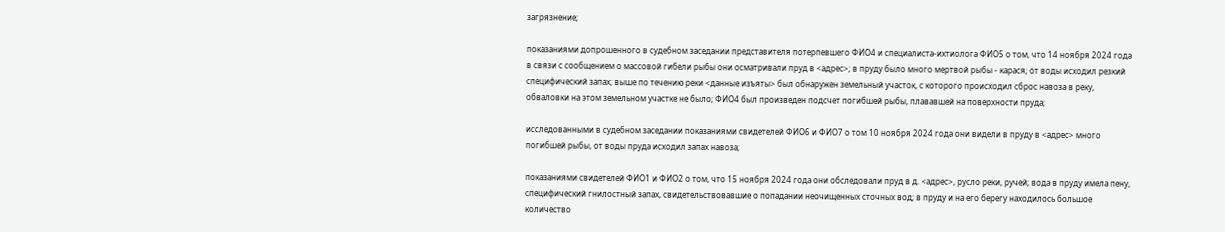загрязнение;

показаниями допрошенного в судебном заседании представителя потерпевшего ФИО4 и специалиста-ихтиолога ФИО5 о том, что 14 ноября 2024 года в связи с сообщением о массовой гибели рыбы они осматривали пруд в <адрес>; в пруду было много мертвой рыбы - карася; от воды исходил резкий специфический запах; выше по течению реки <данные изъяты> был обнаружен земельный участок, с которого происходил сброс навоза в реку, обваловки на этом земельном участке не было; ФИО4 был произведен подсчет погибшей рыбы, плававшей на поверхности пруда;

исследованными в судебном заседании показаниями свидетелей ФИО6 и ФИО7 о том 10 ноября 2024 года они видели в пруду в <адрес> много погибшей рыбы, от воды пруда исходил запах навоза;

показаниями свидетелей ФИО1 и ФИО2 о том, что 15 ноября 2024 года они обследовали пруд в д. <адрес>, русло реки, ручей; вода в пруду имела пену, специфический гнилостный запах, свидетельствовавшие о попадании неочищенных сточных вод; в пруду и на его берегу находилось большое количество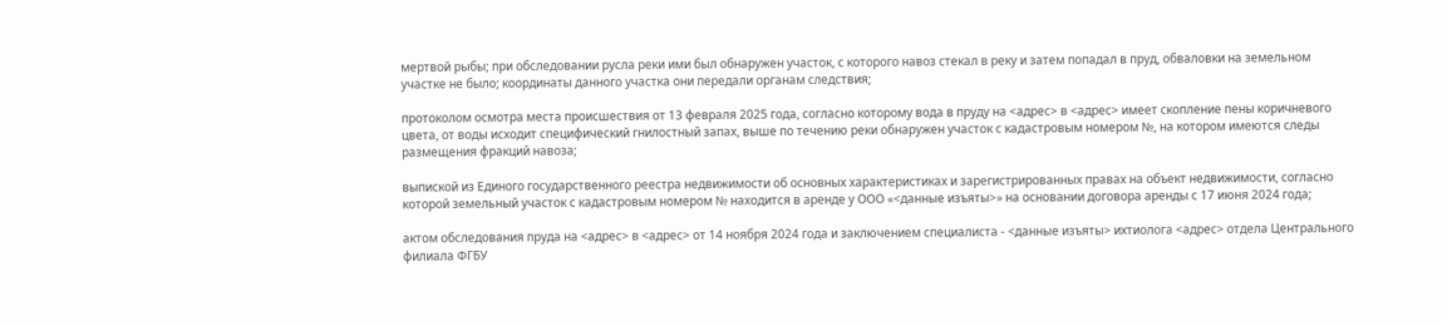мертвой рыбы; при обследовании русла реки ими был обнаружен участок, с которого навоз стекал в реку и затем попадал в пруд, обваловки на земельном участке не было; координаты данного участка они передали органам следствия;

протоколом осмотра места происшествия от 13 февраля 2025 года, согласно которому вода в пруду на <адрес> в <адрес> имеет скопление пены коричневого цвета, от воды исходит специфический гнилостный запах, выше по течению реки обнаружен участок с кадастровым номером №, на котором имеются следы размещения фракций навоза;

выпиской из Единого государственного реестра недвижимости об основных характеристиках и зарегистрированных правах на объект недвижимости, согласно которой земельный участок с кадастровым номером № находится в аренде у ООО «<данные изъяты>» на основании договора аренды с 17 июня 2024 года;

актом обследования пруда на <адрес> в <адрес> от 14 ноября 2024 года и заключением специалиста - <данные изъяты> ихтиолога <адрес> отдела Центрального филиала ФГБУ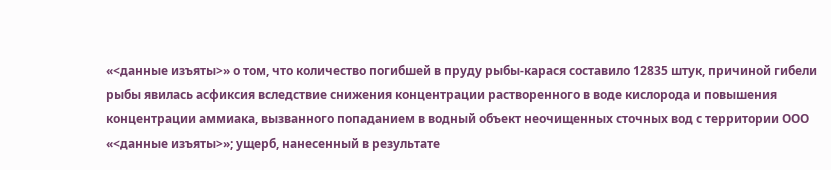«<данные изъяты>» о том, что количество погибшей в пруду рыбы-карася составило 12835 штук, причиной гибели рыбы явилась асфиксия вследствие снижения концентрации растворенного в воде кислорода и повышения концентрации аммиака, вызванного попаданием в водный объект неочищенных сточных вод с территории ООО «<данные изъяты>»; ущерб, нанесенный в результате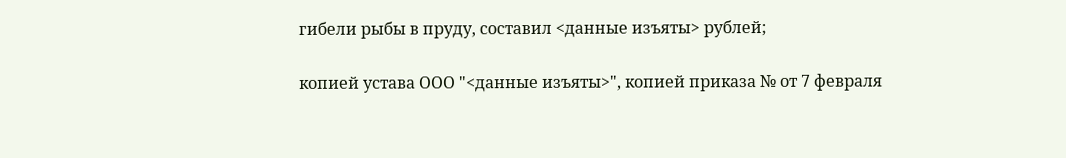гибели рыбы в пруду, составил <данные изъяты> рублей;

копией устава ООО "<данные изъяты>", копией приказа № от 7 февраля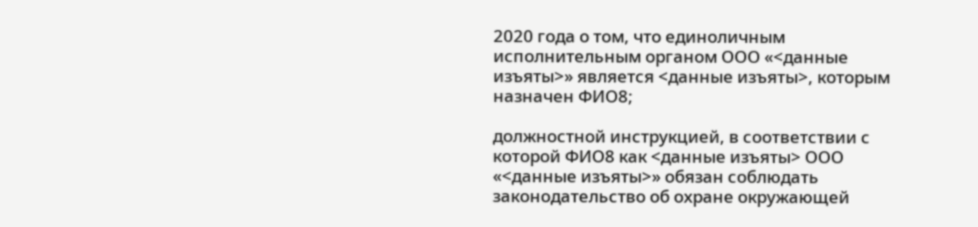2020 года о том, что единоличным исполнительным органом ООО «<данные изъяты>» является <данные изъяты>, которым назначен ФИО8;

должностной инструкцией, в соответствии с которой ФИО8 как <данные изъяты> ООО «<данные изъяты>» обязан соблюдать законодательство об охране окружающей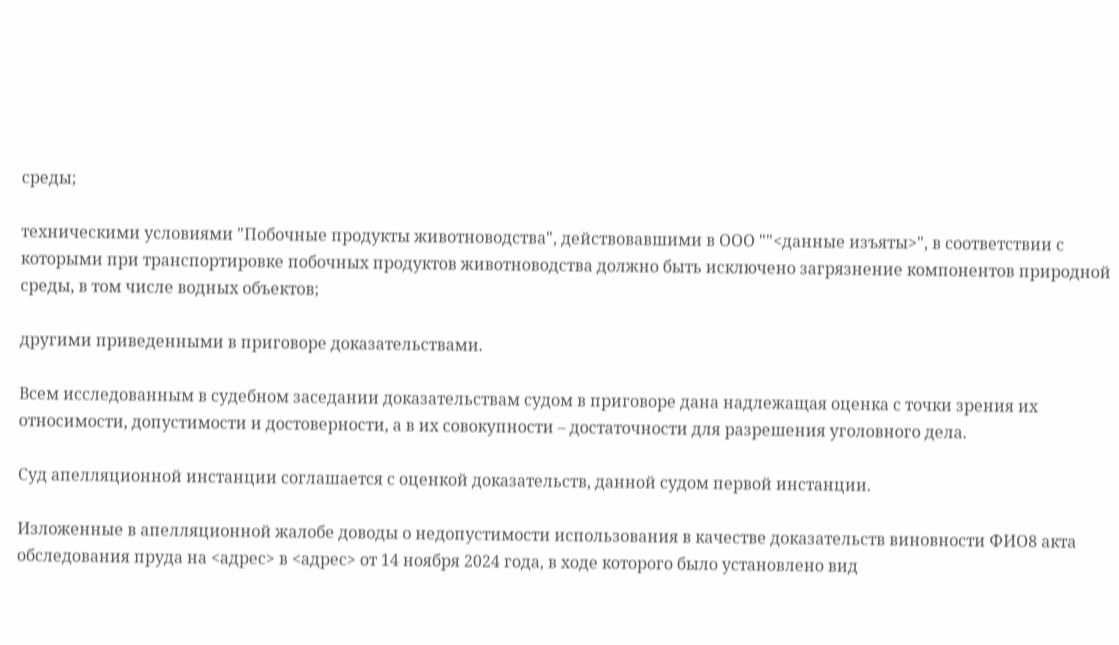среды;

техническими условиями "Побочные продукты животноводства", действовавшими в ООО ""<данные изъяты>", в соответствии с которыми при транспортировке побочных продуктов животноводства должно быть исключено загрязнение компонентов природной среды, в том числе водных объектов;

другими приведенными в приговоре доказательствами.

Всем исследованным в судебном заседании доказательствам судом в приговоре дана надлежащая оценка с точки зрения их относимости, допустимости и достоверности, а в их совокупности – достаточности для разрешения уголовного дела.

Суд апелляционной инстанции соглашается с оценкой доказательств, данной судом первой инстанции.

Изложенные в апелляционной жалобе доводы о недопустимости использования в качестве доказательств виновности ФИО8 акта обследования пруда на <адрес> в <адрес> от 14 ноября 2024 года, в ходе которого было установлено вид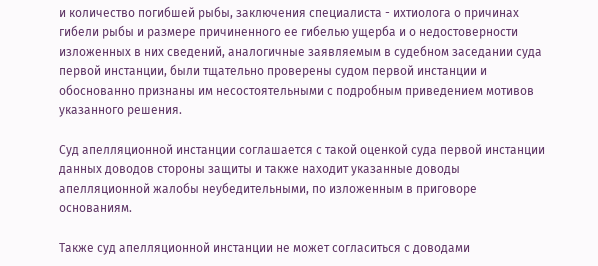и количество погибшей рыбы, заключения специалиста - ихтиолога о причинах гибели рыбы и размере причиненного ее гибелью ущерба и о недостоверности изложенных в них сведений, аналогичные заявляемым в судебном заседании суда первой инстанции, были тщательно проверены судом первой инстанции и обоснованно признаны им несостоятельными с подробным приведением мотивов указанного решения.

Суд апелляционной инстанции соглашается с такой оценкой суда первой инстанции данных доводов стороны защиты и также находит указанные доводы апелляционной жалобы неубедительными, по изложенным в приговоре основаниям.

Также суд апелляционной инстанции не может согласиться с доводами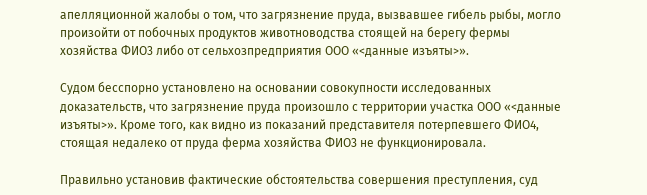апелляционной жалобы о том, что загрязнение пруда, вызвавшее гибель рыбы, могло произойти от побочных продуктов животноводства стоящей на берегу фермы хозяйства ФИО3 либо от сельхозпредприятия ООО «<данные изъяты>».

Судом бесспорно установлено на основании совокупности исследованных доказательств, что загрязнение пруда произошло с территории участка ООО «<данные изъяты>». Кроме того, как видно из показаний представителя потерпевшего ФИО4, стоящая недалеко от пруда ферма хозяйства ФИО3 не функционировала.

Правильно установив фактические обстоятельства совершения преступления, суд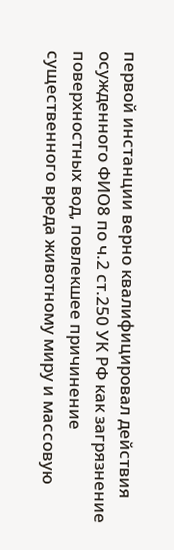первой инстанции верно квалифицировал действия осужденного ФИО8 по ч.2 ст.250 УК РФ как загрязнение поверхностных вод, повлекшее причинение существенного вреда животному миру и массовую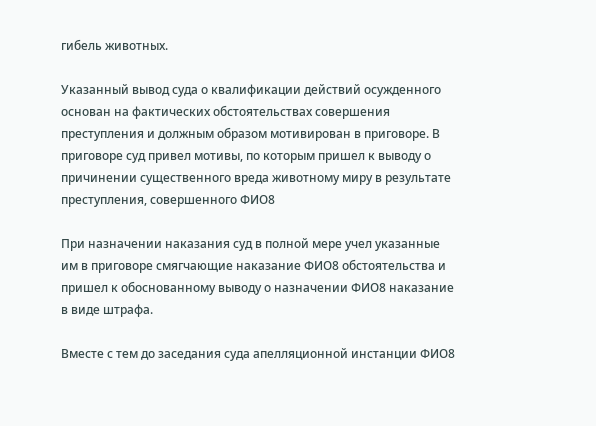гибель животных.

Указанный вывод суда о квалификации действий осужденного основан на фактических обстоятельствах совершения преступления и должным образом мотивирован в приговоре. В приговоре суд привел мотивы, по которым пришел к выводу о причинении существенного вреда животному миру в результате преступления, совершенного ФИО8

При назначении наказания суд в полной мере учел указанные им в приговоре смягчающие наказание ФИО8 обстоятельства и пришел к обоснованному выводу о назначении ФИО8 наказание в виде штрафа.

Вместе с тем до заседания суда апелляционной инстанции ФИО8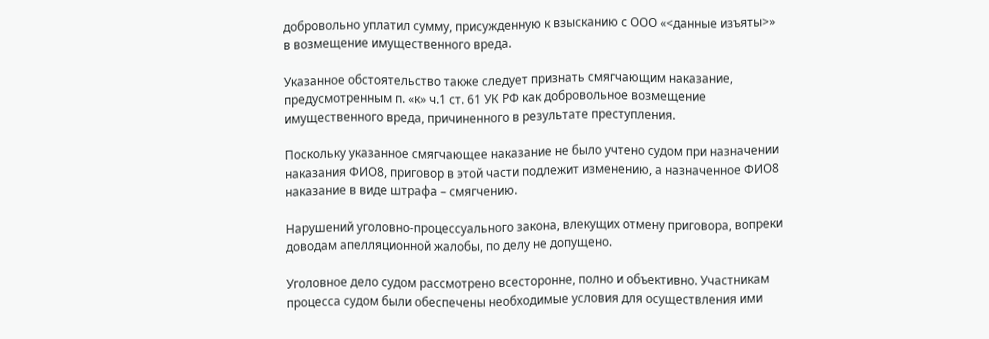добровольно уплатил сумму, присужденную к взысканию с ООО «<данные изъяты>» в возмещение имущественного вреда.

Указанное обстоятельство также следует признать смягчающим наказание, предусмотренным п. «к» ч.1 ст. 61 УК РФ как добровольное возмещение имущественного вреда, причиненного в результате преступления.

Поскольку указанное смягчающее наказание не было учтено судом при назначении наказания ФИО8, приговор в этой части подлежит изменению, а назначенное ФИО8 наказание в виде штрафа – смягчению.

Нарушений уголовно-процессуального закона, влекущих отмену приговора, вопреки доводам апелляционной жалобы, по делу не допущено.

Уголовное дело судом рассмотрено всесторонне, полно и объективно. Участникам процесса судом были обеспечены необходимые условия для осуществления ими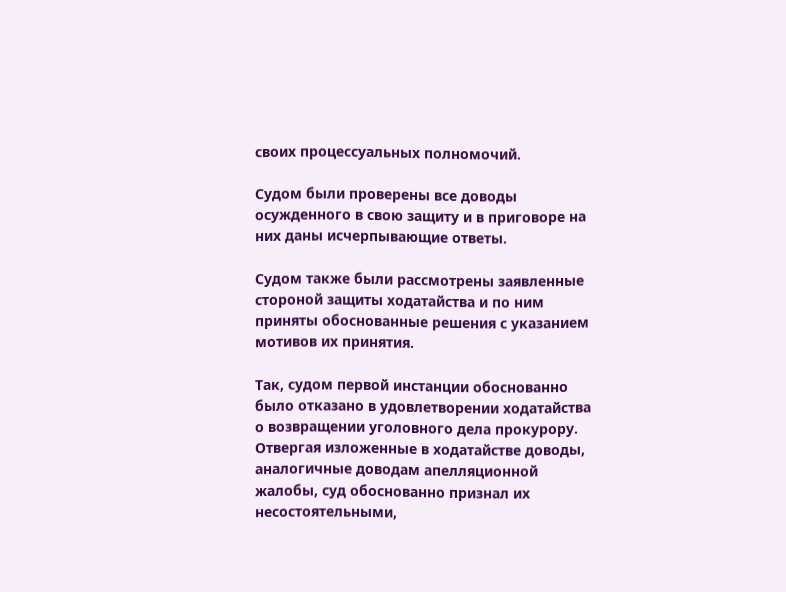своих процессуальных полномочий.

Судом были проверены все доводы осужденного в свою защиту и в приговоре на них даны исчерпывающие ответы.

Судом также были рассмотрены заявленные стороной защиты ходатайства и по ним приняты обоснованные решения с указанием мотивов их принятия.

Так, судом первой инстанции обоснованно было отказано в удовлетворении ходатайства о возвращении уголовного дела прокурору. Отвергая изложенные в ходатайстве доводы, аналогичные доводам апелляционной жалобы, суд обоснованно признал их несостоятельными,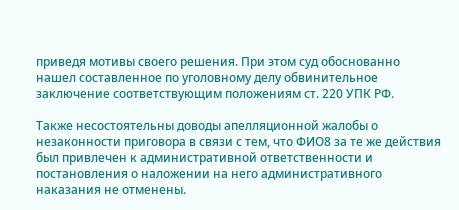приведя мотивы своего решения. При этом суд обоснованно нашел составленное по уголовному делу обвинительное заключение соответствующим положениям ст. 220 УПК РФ.

Также несостоятельны доводы апелляционной жалобы о незаконности приговора в связи с тем, что ФИО8 за те же действия был привлечен к административной ответственности и постановления о наложении на него административного наказания не отменены.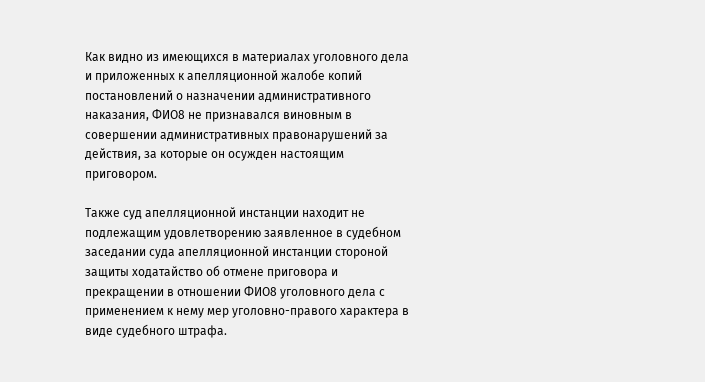Как видно из имеющихся в материалах уголовного дела и приложенных к апелляционной жалобе копий постановлений о назначении административного наказания, ФИО8 не признавался виновным в совершении административных правонарушений за действия, за которые он осужден настоящим приговором.

Также суд апелляционной инстанции находит не подлежащим удовлетворению заявленное в судебном заседании суда апелляционной инстанции стороной защиты ходатайство об отмене приговора и прекращении в отношении ФИО8 уголовного дела с применением к нему мер уголовно-правого характера в виде судебного штрафа.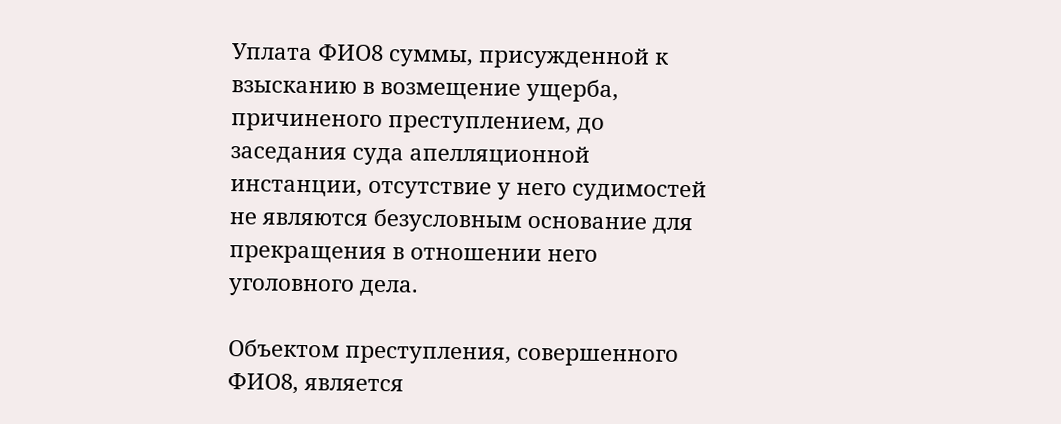Уплата ФИО8 суммы, присужденной к взысканию в возмещение ущерба, причиненого преступлением, до заседания суда апелляционной инстанции, отсутствие у него судимостей не являются безусловным основание для прекращения в отношении него уголовного дела.

Объектом преступления, совершенного ФИО8, является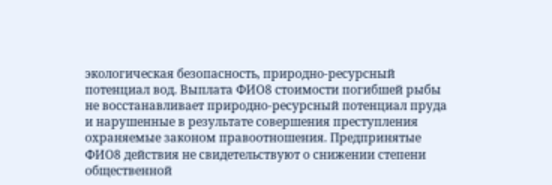экологическая безопасность, природно-ресурсный потенциал вод. Выплата ФИО8 стоимости погибшей рыбы не восстанавливает природно-ресурсный потенциал пруда и нарушенные в результате совершения преступления охраняемые законом правоотношения. Предпринятые ФИО8 действия не свидетельствуют о снижении степени общественной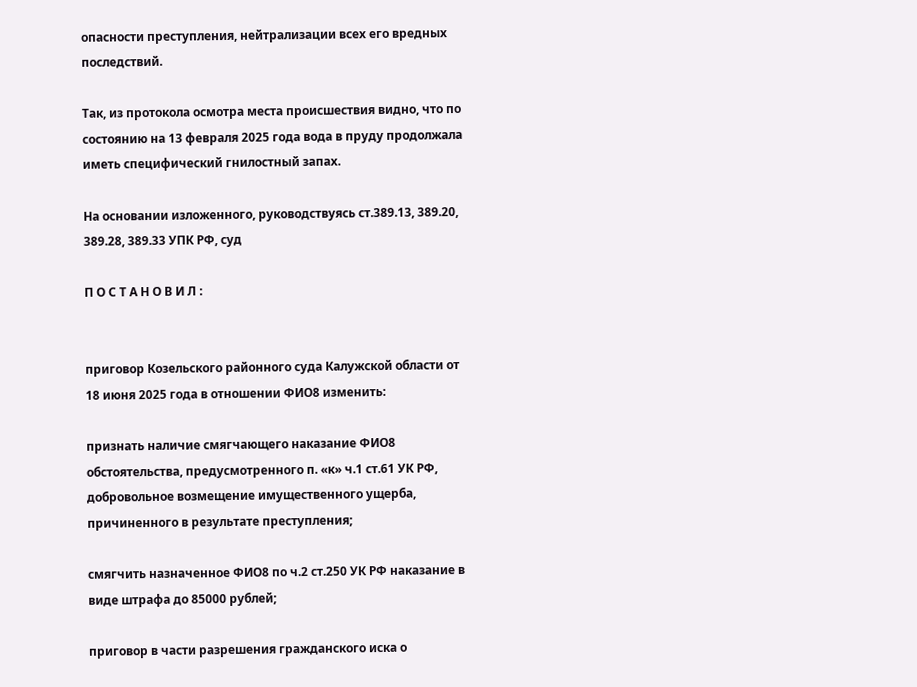опасности преступления, нейтрализации всех его вредных последствий.

Так, из протокола осмотра места происшествия видно, что по состоянию на 13 февраля 2025 года вода в пруду продолжала иметь специфический гнилостный запах.

На основании изложенного, руководствуясь ст.389.13, 389.20, 389.28, 389.33 УПК РФ, суд

П О С Т А Н О В И Л :


приговор Козельского районного суда Калужской области от 18 июня 2025 года в отношении ФИО8 изменить:

признать наличие смягчающего наказание ФИО8 обстоятельства, предусмотренного п. «к» ч.1 ст.61 УК РФ, добровольное возмещение имущественного ущерба, причиненного в результате преступления;

смягчить назначенное ФИО8 по ч.2 ст.250 УК РФ наказание в виде штрафа до 85000 рублей;

приговор в части разрешения гражданского иска о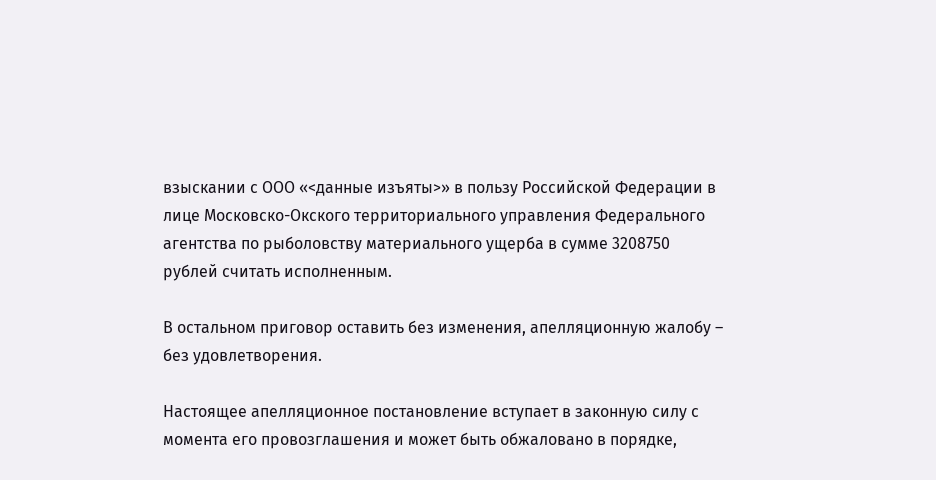взыскании с ООО «<данные изъяты>» в пользу Российской Федерации в лице Московско-Окского территориального управления Федерального агентства по рыболовству материального ущерба в сумме 3208750 рублей считать исполненным.

В остальном приговор оставить без изменения, апелляционную жалобу – без удовлетворения.

Настоящее апелляционное постановление вступает в законную силу с момента его провозглашения и может быть обжаловано в порядке,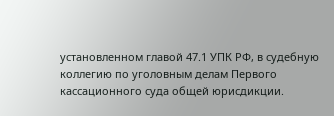установленном главой 47.1 УПК РФ, в судебную коллегию по уголовным делам Первого кассационного суда общей юрисдикции.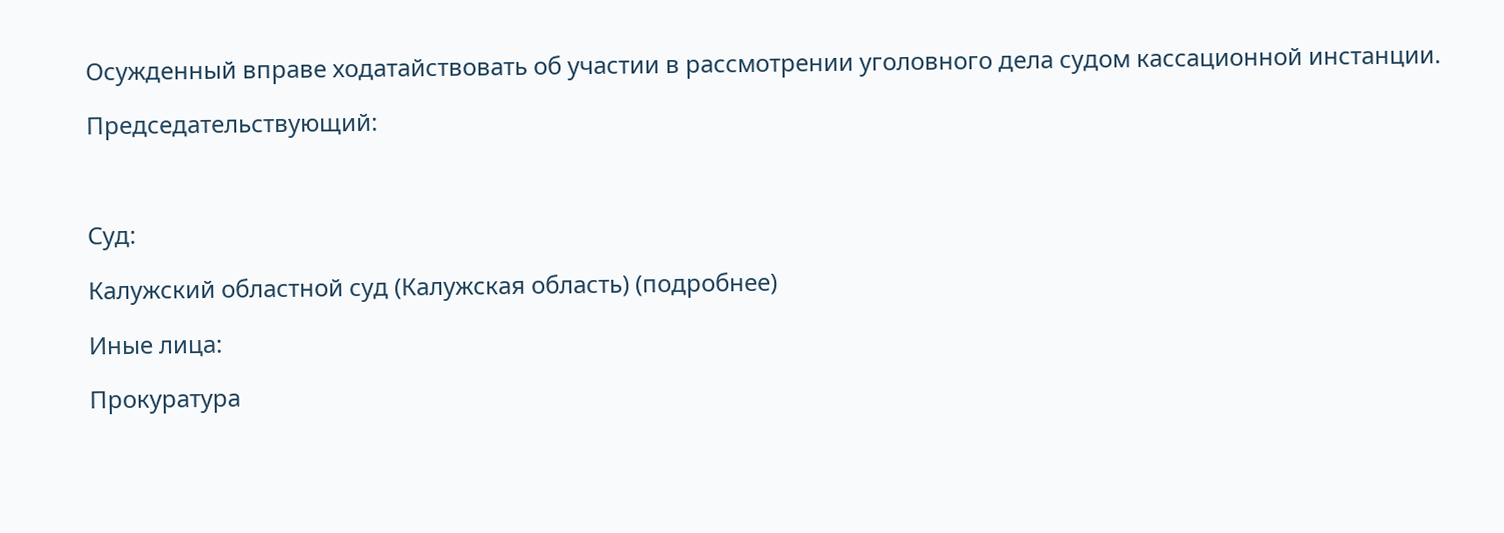Осужденный вправе ходатайствовать об участии в рассмотрении уголовного дела судом кассационной инстанции.

Председательствующий:



Суд:

Калужский областной суд (Калужская область) (подробнее)

Иные лица:

Прокуратура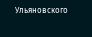Ульяновского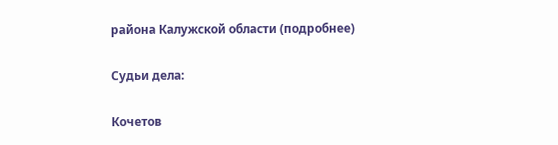района Калужской области (подробнее)

Судьи дела:

Кочетов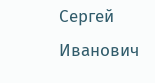Сергей Иванович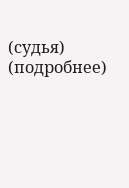(судья) (подробнее)